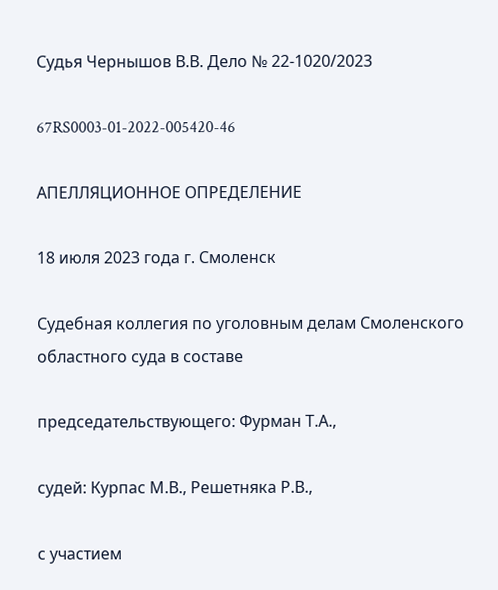Судья Чернышов В.В. Дело № 22-1020/2023

67RS0003-01-2022-005420-46

АПЕЛЛЯЦИОННОЕ ОПРЕДЕЛЕНИЕ

18 июля 2023 года г. Смоленск

Судебная коллегия по уголовным делам Смоленского областного суда в составе

председательствующего: Фурман Т.А.,

судей: Курпас М.В., Решетняка Р.В.,

с участием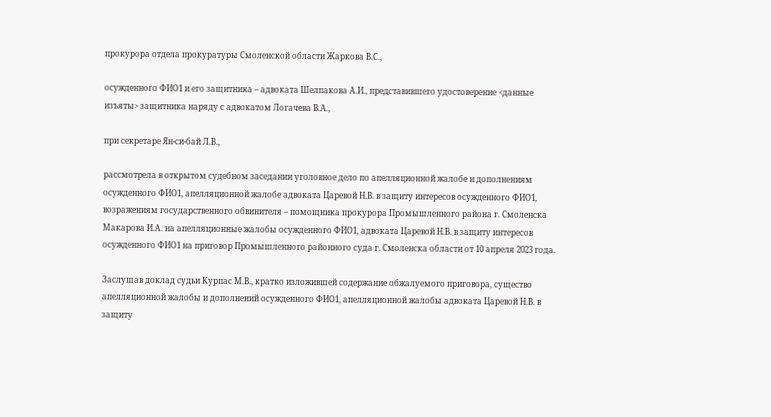прокурора отдела прокуратуры Смоленской области Жаркова В.С.,

осужденного ФИО1 и его защитника – адвоката Шелпакова А.И., представившего удостоверение <данные изъяты> защитника наряду с адвокатом Логачева В.А.,

при секретаре Ян-си-бай Л.В.,

рассмотрела в открытом судебном заседании уголовное дело по апелляционной жалобе и дополнениям осужденного ФИО1, апелляционной жалобе адвоката Царевой Н.В. в защиту интересов осужденного ФИО1, возражениям государственного обвинителя – помощника прокурора Промышленного района г. Смоленска Макарова И.А. на апелляционные жалобы осужденного ФИО1, адвоката Царевой Н.В. в защиту интересов осужденного ФИО1 на приговор Промышленного районного суда г. Смоленска области от 10 апреля 2023 года.

Заслушав доклад судьи Курпас М.В., кратко изложившей содержание обжалуемого приговора, существо апелляционной жалобы и дополнений осужденного ФИО1, апелляционной жалобы адвоката Царевой Н.В. в защиту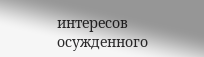интересов осужденного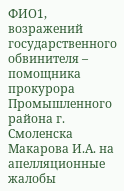ФИО1, возражений государственного обвинителя – помощника прокурора Промышленного района г. Смоленска Макарова И.А. на апелляционные жалобы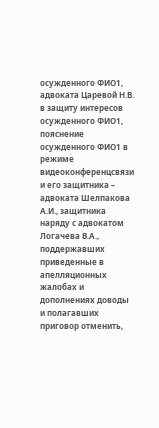осужденного ФИО1, адвоката Царевой Н.В. в защиту интересов осужденного ФИО1, пояснение осужденного ФИО1 в режиме видеоконференцсвязи и его защитника – адвоката Шелпакова А.И., защитника наряду с адвокатом Логачева В.А., поддержавших приведенные в апелляционных жалобах и дополнениях доводы и полагавших приговор отменить,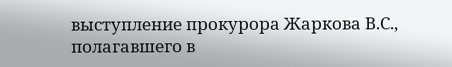выступление прокурора Жаркова В.С., полагавшего в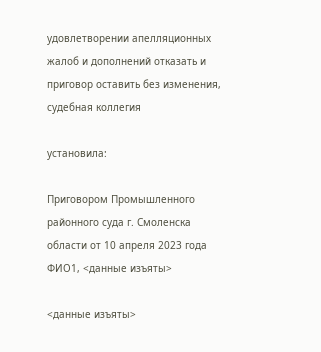удовлетворении апелляционных жалоб и дополнений отказать и приговор оставить без изменения, судебная коллегия

установила:

Приговором Промышленного районного суда г. Смоленска области от 10 апреля 2023 года ФИО1, <данные изъяты>

<данные изъяты>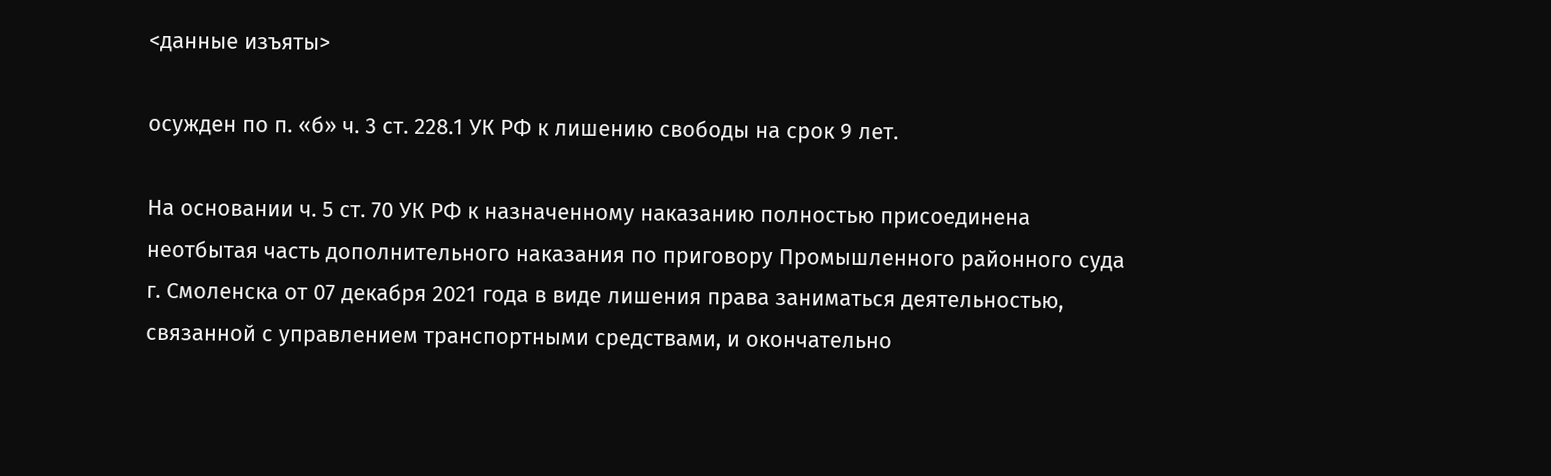<данные изъяты>

осужден по п. «б» ч. 3 ст. 228.1 УК РФ к лишению свободы на срок 9 лет.

На основании ч. 5 ст. 70 УК РФ к назначенному наказанию полностью присоединена неотбытая часть дополнительного наказания по приговору Промышленного районного суда г. Смоленска от 07 декабря 2021 года в виде лишения права заниматься деятельностью, связанной с управлением транспортными средствами, и окончательно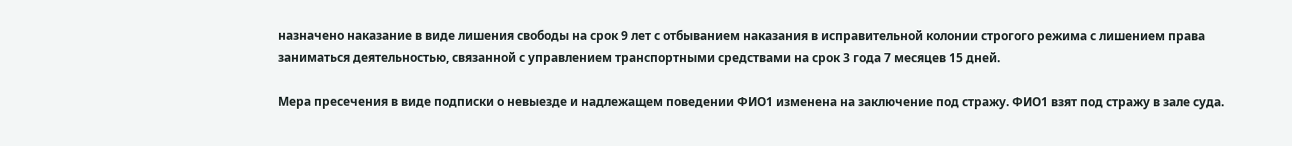назначено наказание в виде лишения свободы на срок 9 лет с отбыванием наказания в исправительной колонии строгого режима с лишением права заниматься деятельностью, связанной с управлением транспортными средствами на срок 3 года 7 месяцев 15 дней.

Мера пресечения в виде подписки о невыезде и надлежащем поведении ФИО1 изменена на заключение под стражу. ФИО1 взят под стражу в зале суда.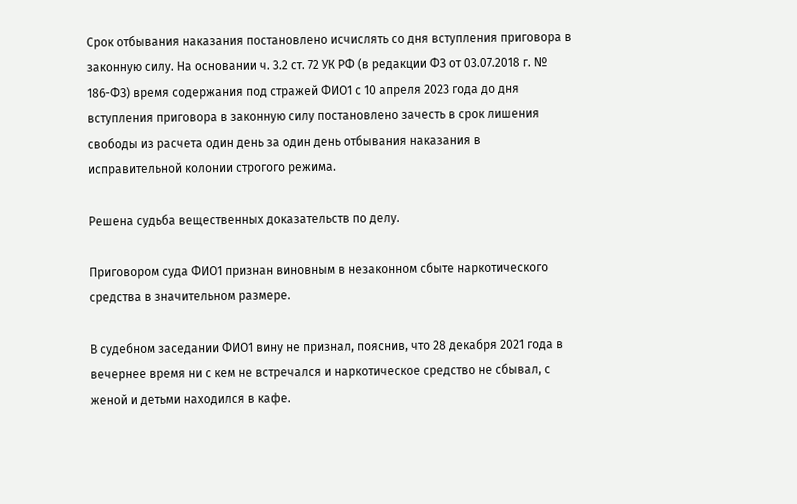Срок отбывания наказания постановлено исчислять со дня вступления приговора в законную силу. На основании ч. 3.2 ст. 72 УК РФ (в редакции ФЗ от 03.07.2018 г. № 186-ФЗ) время содержания под стражей ФИО1 с 10 апреля 2023 года до дня вступления приговора в законную силу постановлено зачесть в срок лишения свободы из расчета один день за один день отбывания наказания в исправительной колонии строгого режима.

Решена судьба вещественных доказательств по делу.

Приговором суда ФИО1 признан виновным в незаконном сбыте наркотического средства в значительном размере.

В судебном заседании ФИО1 вину не признал, пояснив, что 28 декабря 2021 года в вечернее время ни с кем не встречался и наркотическое средство не сбывал, с женой и детьми находился в кафе.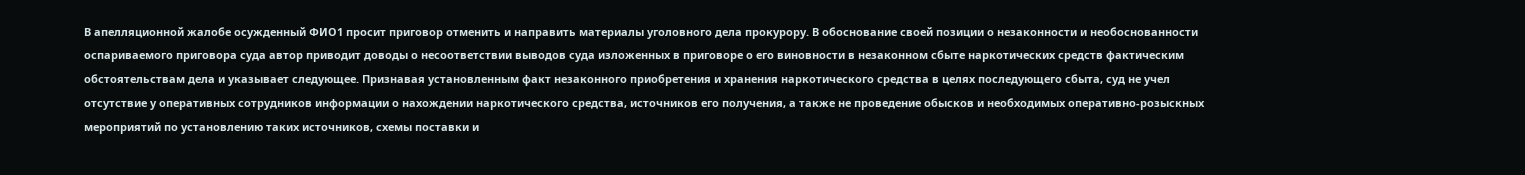В апелляционной жалобе осужденный ФИО1 просит приговор отменить и направить материалы уголовного дела прокурору. В обоснование своей позиции о незаконности и необоснованности оспариваемого приговора суда автор приводит доводы о несоответствии выводов суда изложенных в приговоре о его виновности в незаконном сбыте наркотических средств фактическим обстоятельствам дела и указывает следующее. Признавая установленным факт незаконного приобретения и хранения наркотического средства в целях последующего сбыта, суд не учел отсутствие у оперативных сотрудников информации о нахождении наркотического средства, источников его получения, а также не проведение обысков и необходимых оперативно-розыскных мероприятий по установлению таких источников, схемы поставки и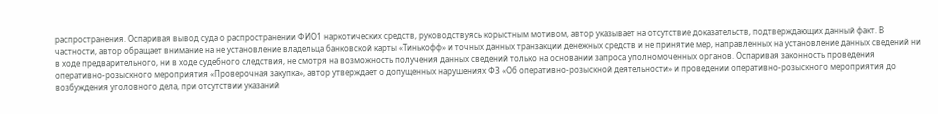распространения. Оспаривая вывод суда о распространении ФИО1 наркотических средств, руководствуясь корыстным мотивом, автор указывает на отсутствие доказательств, подтверждающих данный факт. В частности, автор обращает внимание на не установление владельца банковской карты «Тинькофф» и точных данных транзакции денежных средств и не принятие мер, направленных на установление данных сведений ни в ходе предварительного, ни в ходе судебного следствия, не смотря на возможность получения данных сведений только на основании запроса уполномоченных органов. Оспаривая законность проведения оперативно-розыскного мероприятия «Проверочная закупка», автор утверждает о допущенных нарушениях ФЗ «Об оперативно-розыскной деятельности» и проведении оперативно-розыскного мероприятия до возбуждения уголовного дела, при отсутствии указаний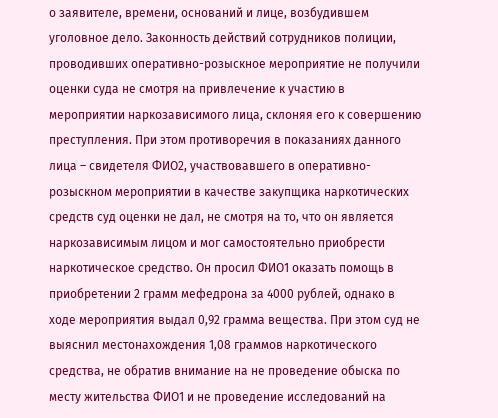о заявителе, времени, оснований и лице, возбудившем уголовное дело. Законность действий сотрудников полиции, проводивших оперативно-розыскное мероприятие не получили оценки суда не смотря на привлечение к участию в мероприятии наркозависимого лица, склоняя его к совершению преступления. При этом противоречия в показаниях данного лица – свидетеля ФИО2, участвовавшего в оперативно-розыскном мероприятии в качестве закупщика наркотических средств суд оценки не дал, не смотря на то, что он является наркозависимым лицом и мог самостоятельно приобрести наркотическое средство. Он просил ФИО1 оказать помощь в приобретении 2 грамм мефедрона за 4000 рублей, однако в ходе мероприятия выдал 0,92 грамма вещества. При этом суд не выяснил местонахождения 1,08 граммов наркотического средства, не обратив внимание на не проведение обыска по месту жительства ФИО1 и не проведение исследований на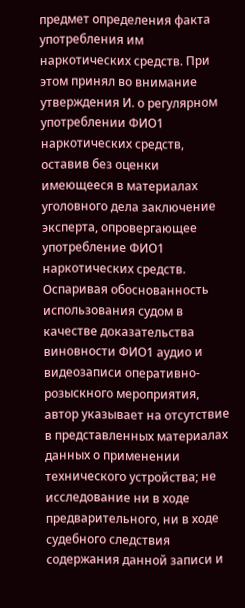предмет определения факта употребления им наркотических средств. При этом принял во внимание утверждения И. о регулярном употреблении ФИО1 наркотических средств, оставив без оценки имеющееся в материалах уголовного дела заключение эксперта, опровергающее употребление ФИО1 наркотических средств. Оспаривая обоснованность использования судом в качестве доказательства виновности ФИО1 аудио и видеозаписи оперативно-розыскного мероприятия, автор указывает на отсутствие в представленных материалах данных о применении технического устройства; не исследование ни в ходе предварительного, ни в ходе судебного следствия содержания данной записи и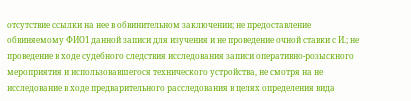отсутствие ссылки на нее в обвинительном заключении; не предоставление обвиняемому ФИО1 данной записи для изучения и не проведение очной ставки с И.; не проведение в ходе судебного следствия исследования записи оперативно-розыскного мероприятия и использовавшегося технического устройства, не смотря на не исследование в ходе предварительного расследования в целях определения вида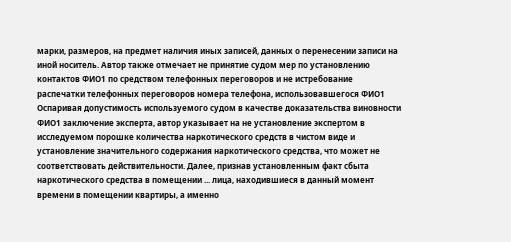марки, размеров, на предмет наличия иных записей, данных о перенесении записи на иной носитель. Автор также отмечает не принятие судом мер по установлению контактов ФИО1 по средством телефонных переговоров и не истребование распечатки телефонных переговоров номера телефона, использовавшегося ФИО1 Оспаривая допустимость используемого судом в качестве доказательства виновности ФИО1 заключение эксперта, автор указывает на не установление экспертом в исследуемом порошке количества наркотического средств в чистом виде и установление значительного содержания наркотического средства, что может не соответствовать действительности. Далее, признав установленным факт сбыта наркотического средства в помещении ... лица, находившиеся в данный момент времени в помещении квартиры, а именно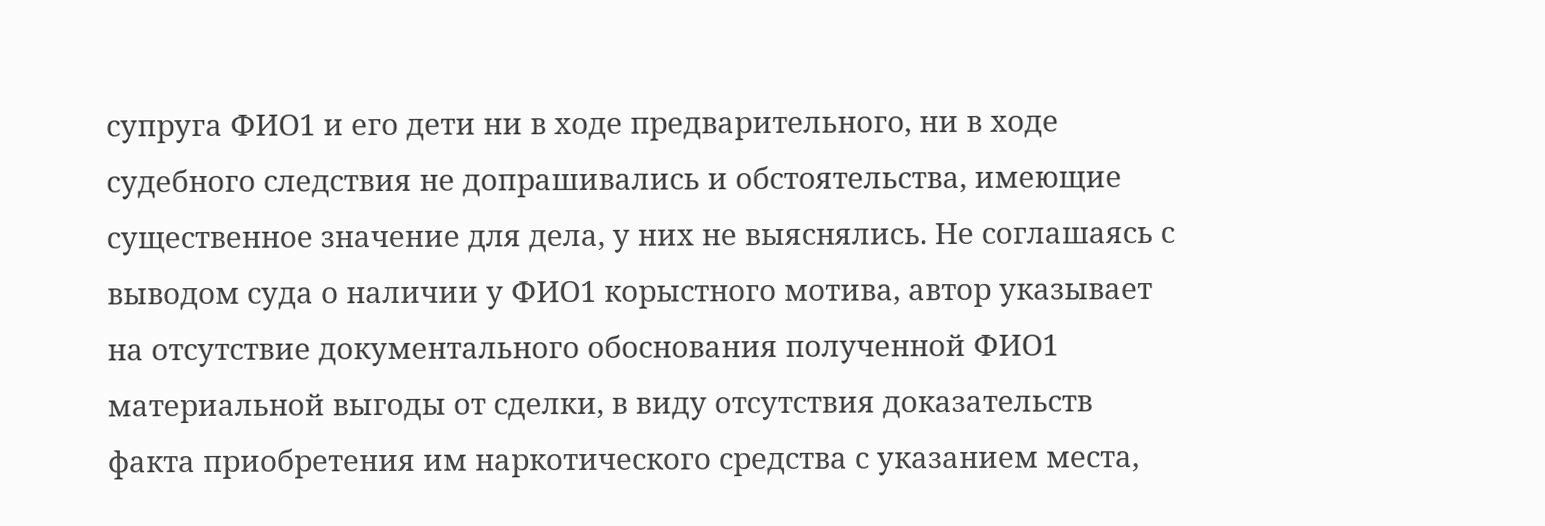супруга ФИО1 и его дети ни в ходе предварительного, ни в ходе судебного следствия не допрашивались и обстоятельства, имеющие существенное значение для дела, у них не выяснялись. Не соглашаясь с выводом суда о наличии у ФИО1 корыстного мотива, автор указывает на отсутствие документального обоснования полученной ФИО1 материальной выгоды от сделки, в виду отсутствия доказательств факта приобретения им наркотического средства с указанием места,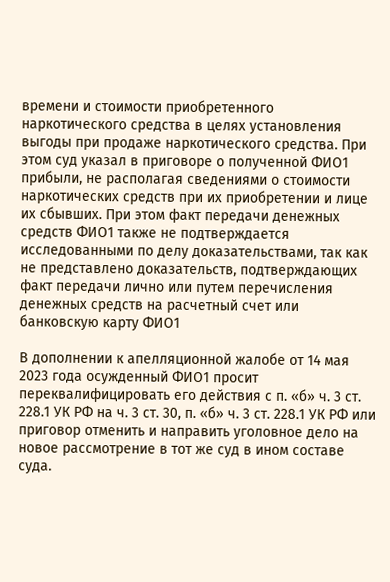времени и стоимости приобретенного наркотического средства в целях установления выгоды при продаже наркотического средства. При этом суд указал в приговоре о полученной ФИО1 прибыли, не располагая сведениями о стоимости наркотических средств при их приобретении и лице их сбывших. При этом факт передачи денежных средств ФИО1 также не подтверждается исследованными по делу доказательствами, так как не представлено доказательств, подтверждающих факт передачи лично или путем перечисления денежных средств на расчетный счет или банковскую карту ФИО1

В дополнении к апелляционной жалобе от 14 мая 2023 года осужденный ФИО1 просит переквалифицировать его действия с п. «б» ч. 3 ст. 228.1 УК РФ на ч. 3 ст. 30, п. «б» ч. 3 ст. 228.1 УК РФ или приговор отменить и направить уголовное дело на новое рассмотрение в тот же суд в ином составе суда.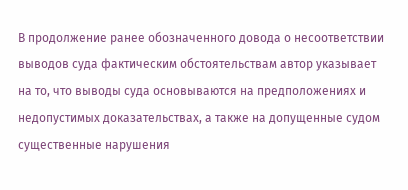В продолжение ранее обозначенного довода о несоответствии выводов суда фактическим обстоятельствам автор указывает на то, что выводы суда основываются на предположениях и недопустимых доказательствах, а также на допущенные судом существенные нарушения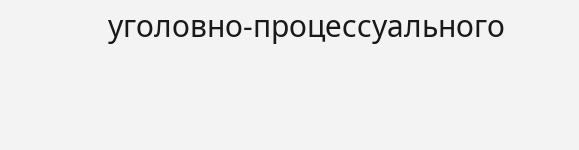уголовно-процессуального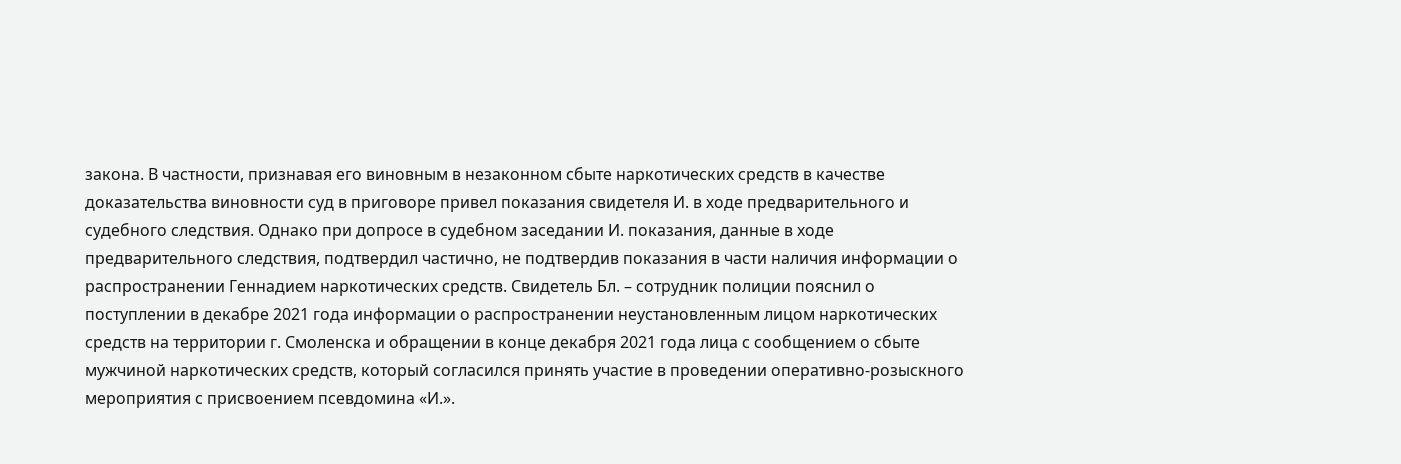закона. В частности, признавая его виновным в незаконном сбыте наркотических средств в качестве доказательства виновности суд в приговоре привел показания свидетеля И. в ходе предварительного и судебного следствия. Однако при допросе в судебном заседании И. показания, данные в ходе предварительного следствия, подтвердил частично, не подтвердив показания в части наличия информации о распространении Геннадием наркотических средств. Свидетель Бл. – сотрудник полиции пояснил о поступлении в декабре 2021 года информации о распространении неустановленным лицом наркотических средств на территории г. Смоленска и обращении в конце декабря 2021 года лица с сообщением о сбыте мужчиной наркотических средств, который согласился принять участие в проведении оперативно-розыскного мероприятия с присвоением псевдомина «И.».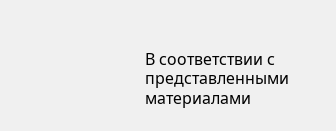В соответствии с представленными материалами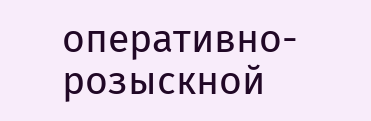оперативно-розыскной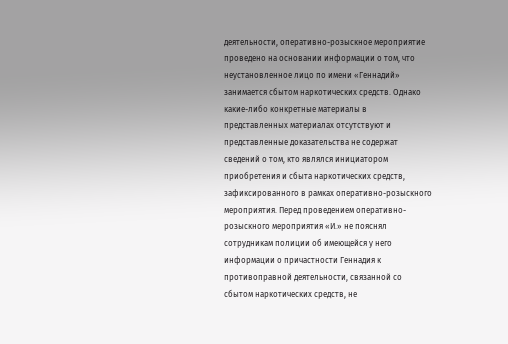деятельности, оперативно-розыскное мероприятие проведено на основании информации о том, что неустановленное лицо по имени «Геннадий» занимается сбытом наркотических средств. Однако какие-либо конкретные материалы в представленных материалах отсутствуют и представленные доказательства не содержат сведений о том, кто являлся инициатором приобретения и сбыта наркотических средств, зафиксированного в рамках оперативно-розыскного мероприятия. Перед проведением оперативно-розыскного мероприятия «И.» не пояснял сотрудникам полиции об имеющейся у него информации о причастности Геннадия к противоправной деятельности, связанной со сбытом наркотических средств, не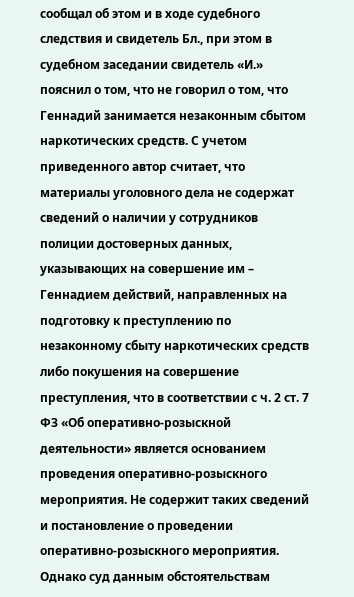сообщал об этом и в ходе судебного следствия и свидетель Бл., при этом в судебном заседании свидетель «И.» пояснил о том, что не говорил о том, что Геннадий занимается незаконным сбытом наркотических средств. С учетом приведенного автор считает, что материалы уголовного дела не содержат сведений о наличии у сотрудников полиции достоверных данных, указывающих на совершение им – Геннадием действий, направленных на подготовку к преступлению по незаконному сбыту наркотических средств либо покушения на совершение преступления, что в соответствии с ч. 2 ст. 7 ФЗ «Об оперативно-розыскной деятельности» является основанием проведения оперативно-розыскного мероприятия. Не содержит таких сведений и постановление о проведении оперативно-розыскного мероприятия. Однако суд данным обстоятельствам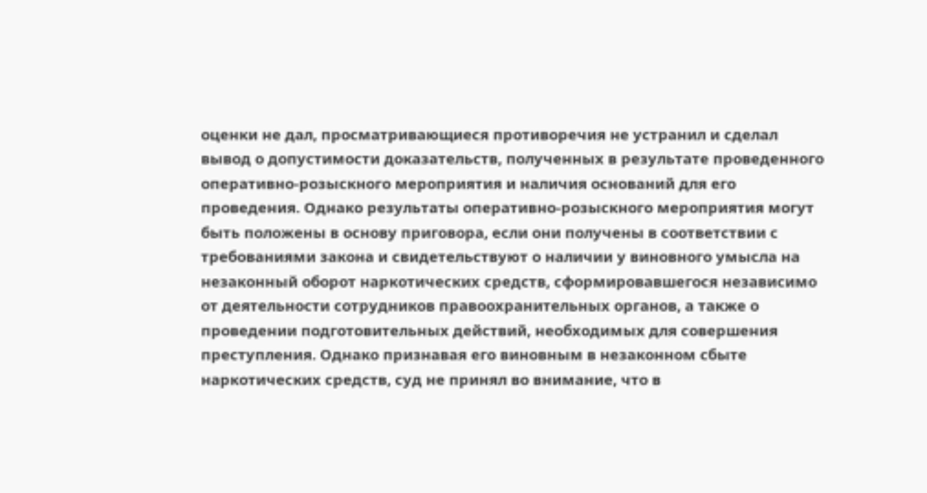оценки не дал, просматривающиеся противоречия не устранил и сделал вывод о допустимости доказательств, полученных в результате проведенного оперативно-розыскного мероприятия и наличия оснований для его проведения. Однако результаты оперативно-розыскного мероприятия могут быть положены в основу приговора, если они получены в соответствии с требованиями закона и свидетельствуют о наличии у виновного умысла на незаконный оборот наркотических средств, сформировавшегося независимо от деятельности сотрудников правоохранительных органов, а также о проведении подготовительных действий, необходимых для совершения преступления. Однако признавая его виновным в незаконном сбыте наркотических средств, суд не принял во внимание, что в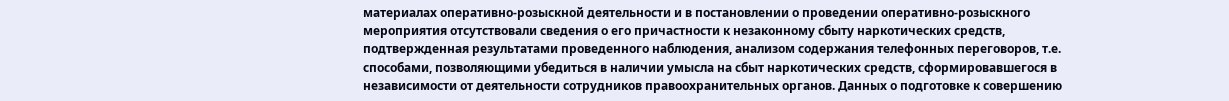материалах оперативно-розыскной деятельности и в постановлении о проведении оперативно-розыскного мероприятия отсутствовали сведения о его причастности к незаконному сбыту наркотических средств, подтвержденная результатами проведенного наблюдения, анализом содержания телефонных переговоров, т.е. способами, позволяющими убедиться в наличии умысла на сбыт наркотических средств, сформировавшегося в независимости от деятельности сотрудников правоохранительных органов. Данных о подготовке к совершению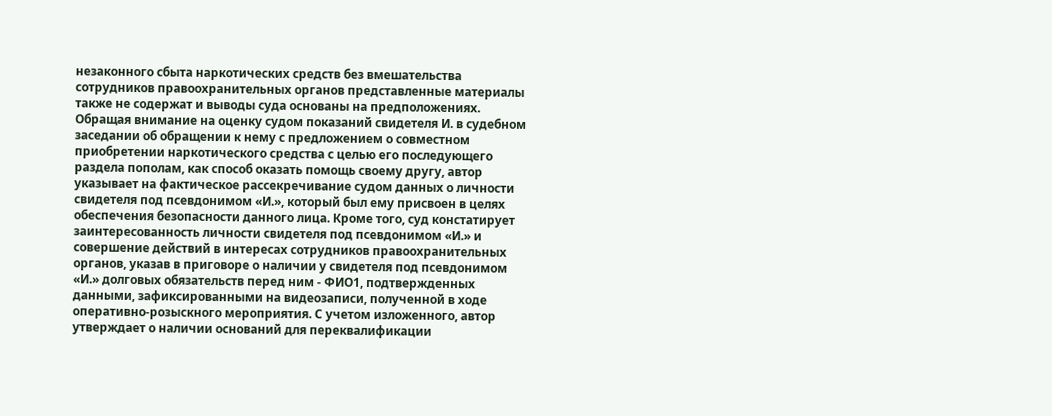незаконного сбыта наркотических средств без вмешательства сотрудников правоохранительных органов представленные материалы также не содержат и выводы суда основаны на предположениях. Обращая внимание на оценку судом показаний свидетеля И. в судебном заседании об обращении к нему с предложением о совместном приобретении наркотического средства с целью его последующего раздела пополам, как способ оказать помощь своему другу, автор указывает на фактическое рассекречивание судом данных о личности свидетеля под псевдонимом «И.», который был ему присвоен в целях обеспечения безопасности данного лица. Кроме того, суд констатирует заинтересованность личности свидетеля под псевдонимом «И.» и совершение действий в интересах сотрудников правоохранительных органов, указав в приговоре о наличии у свидетеля под псевдонимом «И.» долговых обязательств перед ним - ФИО1, подтвержденных данными, зафиксированными на видеозаписи, полученной в ходе оперативно-розыскного мероприятия. С учетом изложенного, автор утверждает о наличии оснований для переквалификации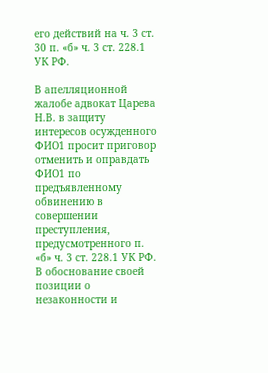его действий на ч. 3 ст. 30 п. «б» ч. 3 ст. 228.1 УК РФ.

В апелляционной жалобе адвокат Царева Н.В. в защиту интересов осужденного ФИО1 просит приговор отменить и оправдать ФИО1 по предъявленному обвинению в совершении преступления, предусмотренного п. «б» ч. 3 ст. 228.1 УК РФ. В обоснование своей позиции о незаконности и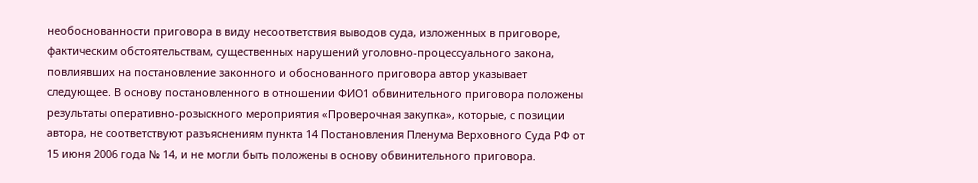необоснованности приговора в виду несоответствия выводов суда, изложенных в приговоре, фактическим обстоятельствам, существенных нарушений уголовно-процессуального закона, повлиявших на постановление законного и обоснованного приговора автор указывает следующее. В основу постановленного в отношении ФИО1 обвинительного приговора положены результаты оперативно-розыскного мероприятия «Проверочная закупка», которые, с позиции автора, не соответствуют разъяснениям пункта 14 Постановления Пленума Верховного Суда РФ от 15 июня 2006 года № 14, и не могли быть положены в основу обвинительного приговора.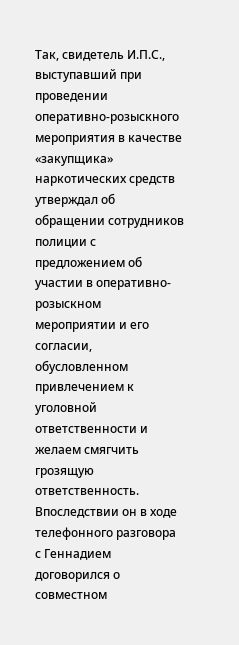Так, свидетель И.П.С., выступавший при проведении оперативно-розыскного мероприятия в качестве «закупщика» наркотических средств утверждал об обращении сотрудников полиции с предложением об участии в оперативно-розыскном мероприятии и его согласии, обусловленном привлечением к уголовной ответственности и желаем смягчить грозящую ответственность. Впоследствии он в ходе телефонного разговора с Геннадием договорился о совместном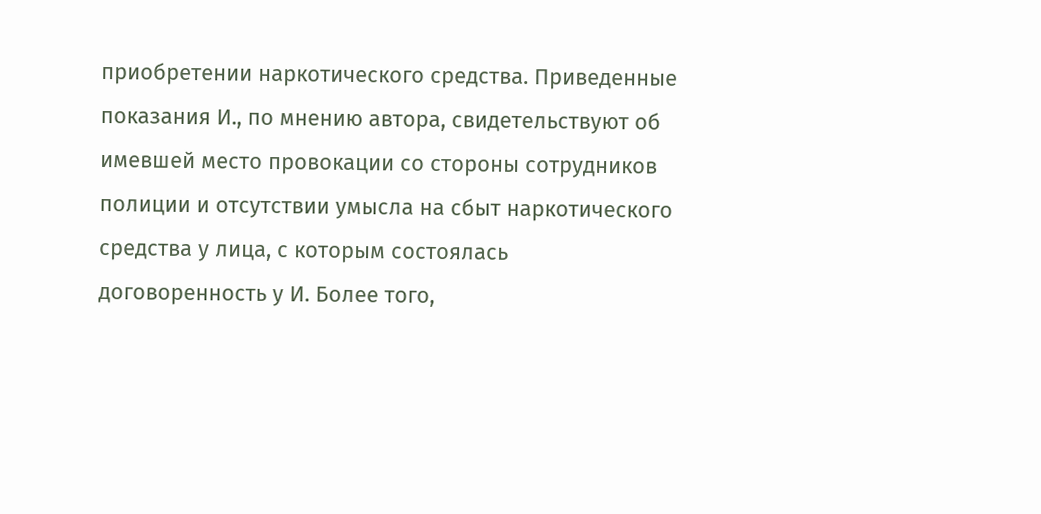приобретении наркотического средства. Приведенные показания И., по мнению автора, свидетельствуют об имевшей место провокации со стороны сотрудников полиции и отсутствии умысла на сбыт наркотического средства у лица, с которым состоялась договоренность у И. Более того,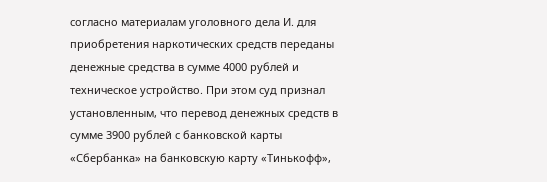согласно материалам уголовного дела И. для приобретения наркотических средств переданы денежные средства в сумме 4000 рублей и техническое устройство. При этом суд признал установленным, что перевод денежных средств в сумме 3900 рублей с банковской карты «Сбербанка» на банковскую карту «Тинькофф»,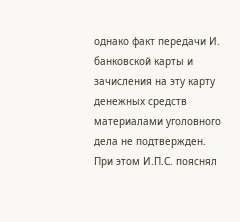однако факт передачи И. банковской карты и зачисления на эту карту денежных средств материалами уголовного дела не подтвержден. При этом И.П.С. пояснял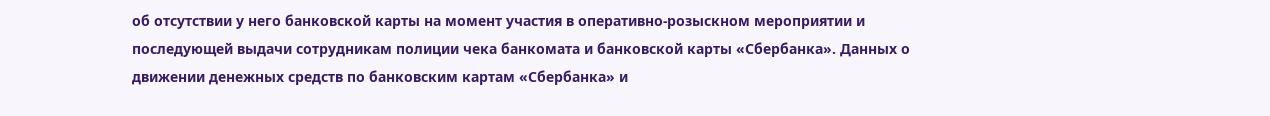об отсутствии у него банковской карты на момент участия в оперативно-розыскном мероприятии и последующей выдачи сотрудникам полиции чека банкомата и банковской карты «Сбербанка». Данных о движении денежных средств по банковским картам «Сбербанка» и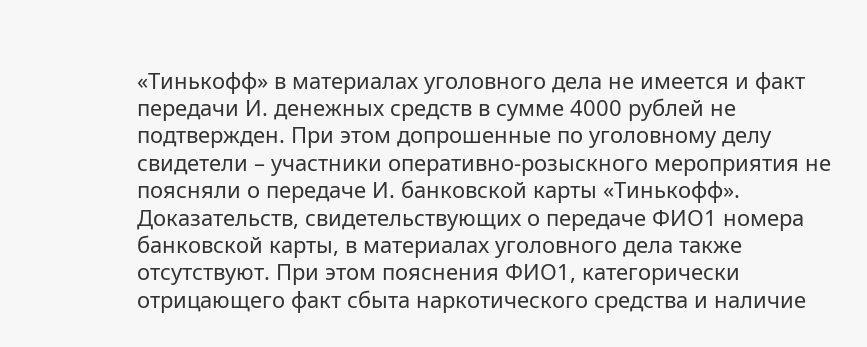«Тинькофф» в материалах уголовного дела не имеется и факт передачи И. денежных средств в сумме 4000 рублей не подтвержден. При этом допрошенные по уголовному делу свидетели – участники оперативно-розыскного мероприятия не поясняли о передаче И. банковской карты «Тинькофф». Доказательств, свидетельствующих о передаче ФИО1 номера банковской карты, в материалах уголовного дела также отсутствуют. При этом пояснения ФИО1, категорически отрицающего факт сбыта наркотического средства и наличие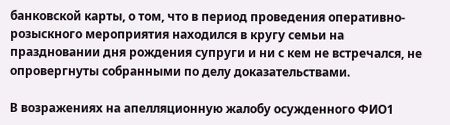банковской карты, о том, что в период проведения оперативно-розыскного мероприятия находился в кругу семьи на праздновании дня рождения супруги и ни с кем не встречался, не опровергнуты собранными по делу доказательствами.

В возражениях на апелляционную жалобу осужденного ФИО1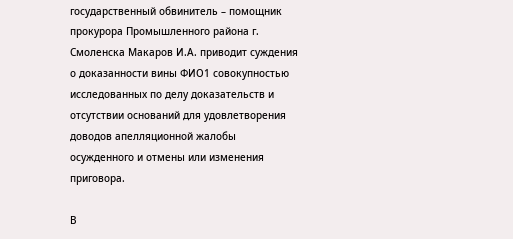государственный обвинитель – помощник прокурора Промышленного района г. Смоленска Макаров И.А. приводит суждения о доказанности вины ФИО1 совокупностью исследованных по делу доказательств и отсутствии оснований для удовлетворения доводов апелляционной жалобы осужденного и отмены или изменения приговора.

В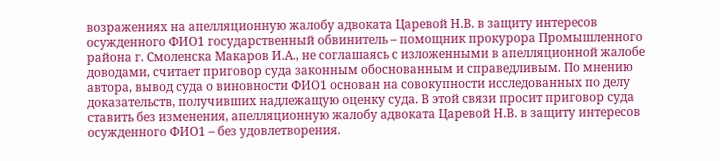возражениях на апелляционную жалобу адвоката Царевой Н.В. в защиту интересов осужденного ФИО1 государственный обвинитель – помощник прокурора Промышленного района г. Смоленска Макаров И.А., не соглашаясь с изложенными в апелляционной жалобе доводами, считает приговор суда законным обоснованным и справедливым. По мнению автора, вывод суда о виновности ФИО1 основан на совокупности исследованных по делу доказательств, получивших надлежащую оценку суда. В этой связи просит приговор суда ставить без изменения, апелляционную жалобу адвоката Царевой Н.В. в защиту интересов осужденного ФИО1 – без удовлетворения.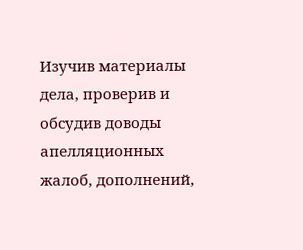Изучив материалы дела, проверив и обсудив доводы апелляционных жалоб, дополнений,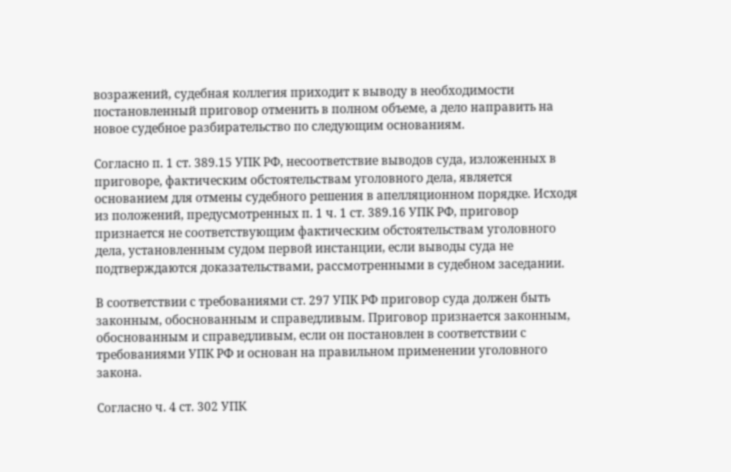возражений, судебная коллегия приходит к выводу в необходимости постановленный приговор отменить в полном объеме, а дело направить на новое судебное разбирательство по следующим основаниям.

Согласно п. 1 ст. 389.15 УПК РФ, несоответствие выводов суда, изложенных в приговоре, фактическим обстоятельствам уголовного дела, является основанием для отмены судебного решения в апелляционном порядке. Исходя из положений, предусмотренных п. 1 ч. 1 ст. 389.16 УПК РФ, приговор признается не соответствующим фактическим обстоятельствам уголовного дела, установленным судом первой инстанции, если выводы суда не подтверждаются доказательствами, рассмотренными в судебном заседании.

В соответствии с требованиями ст. 297 УПК РФ приговор суда должен быть законным, обоснованным и справедливым. Приговор признается законным, обоснованным и справедливым, если он постановлен в соответствии с требованиями УПК РФ и основан на правильном применении уголовного закона.

Согласно ч. 4 ст. 302 УПК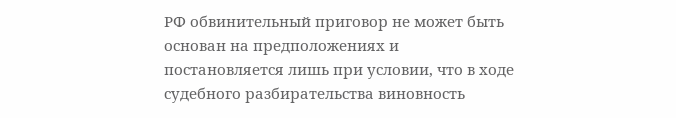РФ обвинительный приговор не может быть основан на предположениях и постановляется лишь при условии, что в ходе судебного разбирательства виновность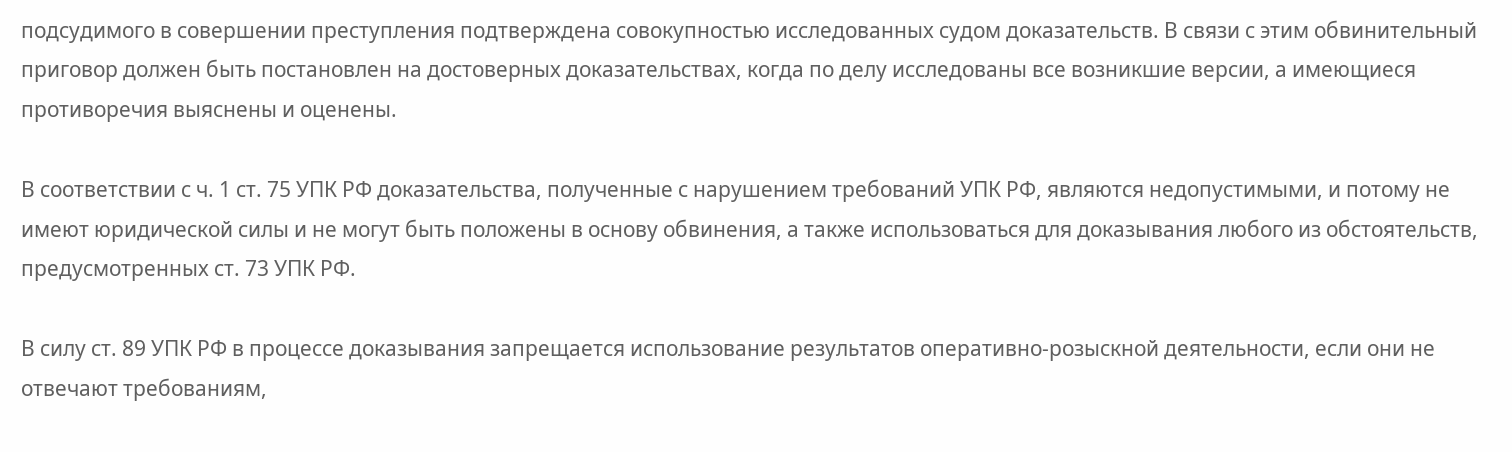подсудимого в совершении преступления подтверждена совокупностью исследованных судом доказательств. В связи с этим обвинительный приговор должен быть постановлен на достоверных доказательствах, когда по делу исследованы все возникшие версии, а имеющиеся противоречия выяснены и оценены.

В соответствии с ч. 1 ст. 75 УПК РФ доказательства, полученные с нарушением требований УПК РФ, являются недопустимыми, и потому не имеют юридической силы и не могут быть положены в основу обвинения, а также использоваться для доказывания любого из обстоятельств, предусмотренных ст. 73 УПК РФ.

В силу ст. 89 УПК РФ в процессе доказывания запрещается использование результатов оперативно-розыскной деятельности, если они не отвечают требованиям,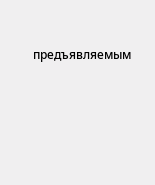предъявляемым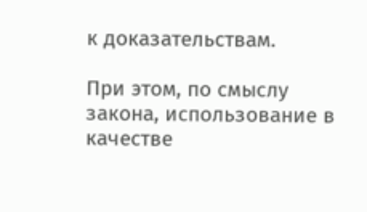к доказательствам.

При этом, по смыслу закона, использование в качестве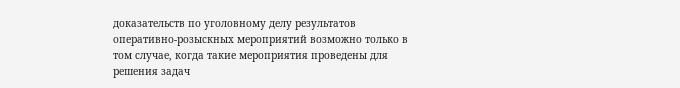доказательств по уголовному делу результатов оперативно-розыскных мероприятий возможно только в том случае, когда такие мероприятия проведены для решения задач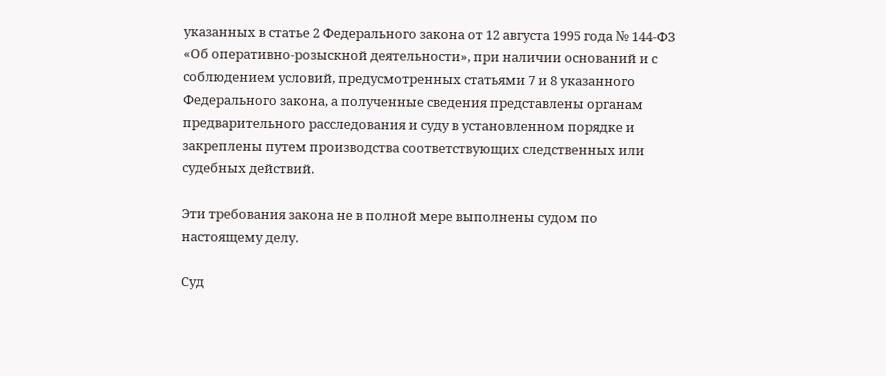указанных в статье 2 Федерального закона от 12 августа 1995 года № 144-ФЗ «Об оперативно-розыскной деятельности», при наличии оснований и с соблюдением условий, предусмотренных статьями 7 и 8 указанного Федерального закона, а полученные сведения представлены органам предварительного расследования и суду в установленном порядке и закреплены путем производства соответствующих следственных или судебных действий.

Эти требования закона не в полной мере выполнены судом по настоящему делу.

Суд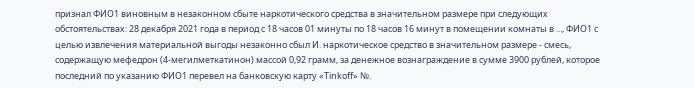признал ФИО1 виновным в незаконном сбыте наркотического средства в значительном размере при следующих обстоятельствах: 28 декабря 2021 года в период с 18 часов 01 минуты по 18 часов 16 минут в помещении комнаты в ..., ФИО1 с целью извлечения материальной выгоды незаконно сбыл И. наркотическое средство в значительном размере - смесь, содержащую мефедрон (4-мегилметкатинон) массой 0,92 грамм, за денежное вознаграждение в сумме 3900 рублей, которое последний по указанию ФИО1 перевел на банковскую карту «Tinkoff» №.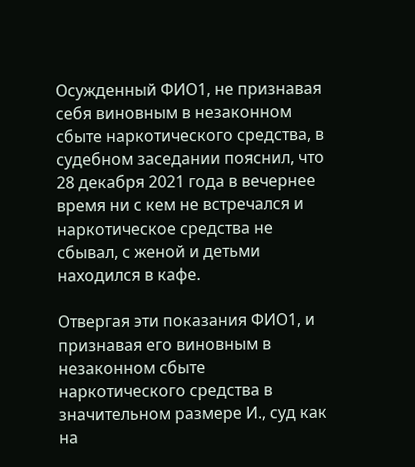Осужденный ФИО1, не признавая себя виновным в незаконном сбыте наркотического средства, в судебном заседании пояснил, что 28 декабря 2021 года в вечернее время ни с кем не встречался и наркотическое средства не сбывал, с женой и детьми находился в кафе.

Отвергая эти показания ФИО1, и признавая его виновным в незаконном сбыте наркотического средства в значительном размере И., суд как на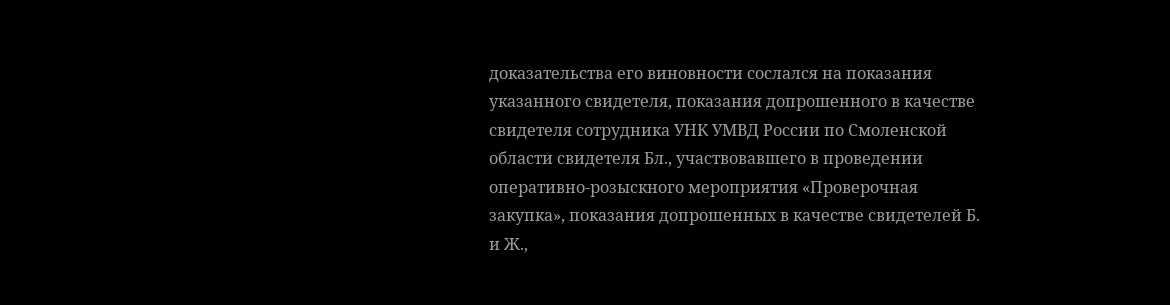доказательства его виновности сослался на показания указанного свидетеля, показания допрошенного в качестве свидетеля сотрудника УНК УМВД России по Смоленской области свидетеля Бл., участвовавшего в проведении оперативно-розыскного мероприятия «Проверочная закупка», показания допрошенных в качестве свидетелей Б. и Ж.,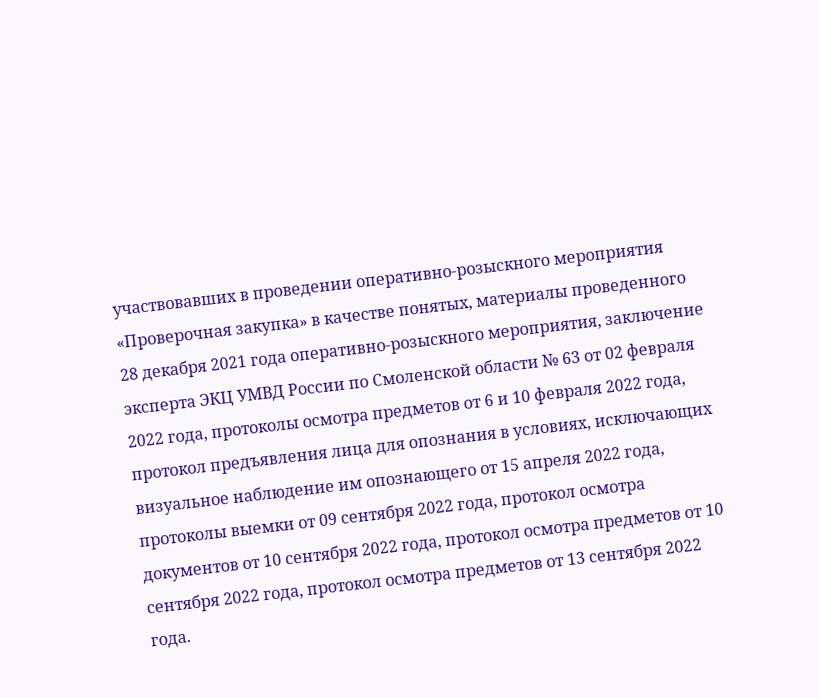участвовавших в проведении оперативно-розыскного мероприятия «Проверочная закупка» в качестве понятых, материалы проведенного 28 декабря 2021 года оперативно-розыскного мероприятия, заключение эксперта ЭКЦ УМВД России по Смоленской области № 63 от 02 февраля 2022 года, протоколы осмотра предметов от 6 и 10 февраля 2022 года, протокол предъявления лица для опознания в условиях, исключающих визуальное наблюдение им опознающего от 15 апреля 2022 года, протоколы выемки от 09 сентября 2022 года, протокол осмотра документов от 10 сентября 2022 года, протокол осмотра предметов от 10 сентября 2022 года, протокол осмотра предметов от 13 сентября 2022 года.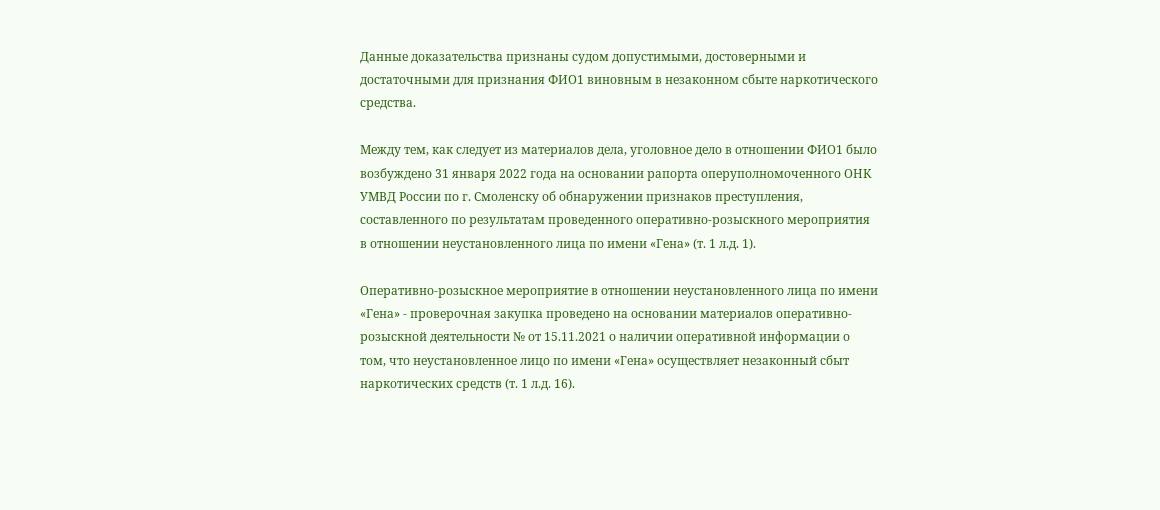Данные доказательства признаны судом допустимыми, достоверными и достаточными для признания ФИО1 виновным в незаконном сбыте наркотического средства.

Между тем, как следует из материалов дела, уголовное дело в отношении ФИО1 было возбуждено 31 января 2022 года на основании рапорта оперуполномоченного ОНК УМВД России по г. Смоленску об обнаружении признаков преступления, составленного по результатам проведенного оперативно-розыскного мероприятия в отношении неустановленного лица по имени «Гена» (т. 1 л.д. 1).

Оперативно-розыскное мероприятие в отношении неустановленного лица по имени «Гена» - проверочная закупка проведено на основании материалов оперативно-розыскной деятельности № от 15.11.2021 о наличии оперативной информации о том, что неустановленное лицо по имени «Гена» осуществляет незаконный сбыт наркотических средств (т. 1 л.д. 16).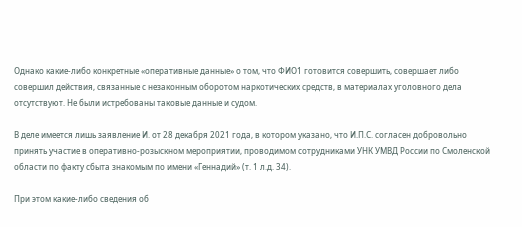Однако какие-либо конкретные «оперативные данные» о том, что ФИО1 готовится совершить, совершает либо совершил действия, связанные с незаконным оборотом наркотических средств, в материалах уголовного дела отсутствуют. Не были истребованы таковые данные и судом.

В деле имеется лишь заявление И. от 28 декабря 2021 года, в котором указано, что И.П.С. согласен добровольно принять участие в оперативно-розыскном мероприятии, проводимом сотрудниками УНК УМВД России по Смоленской области по факту сбыта знакомым по имени «Геннадий» (т. 1 л.д. 34).

При этом какие-либо сведения об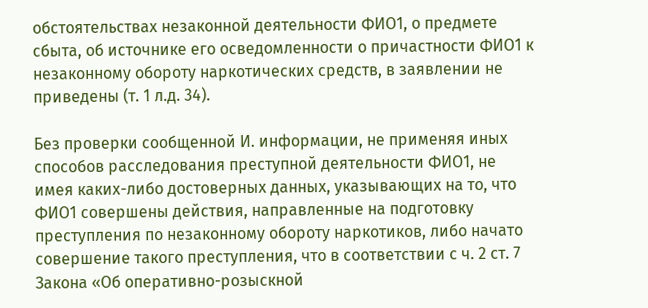обстоятельствах незаконной деятельности ФИО1, о предмете сбыта, об источнике его осведомленности о причастности ФИО1 к незаконному обороту наркотических средств, в заявлении не приведены (т. 1 л.д. 34).

Без проверки сообщенной И. информации, не применяя иных способов расследования преступной деятельности ФИО1, не имея каких-либо достоверных данных, указывающих на то, что ФИО1 совершены действия, направленные на подготовку преступления по незаконному обороту наркотиков, либо начато совершение такого преступления, что в соответствии с ч. 2 ст. 7 Закона «Об оперативно-розыскной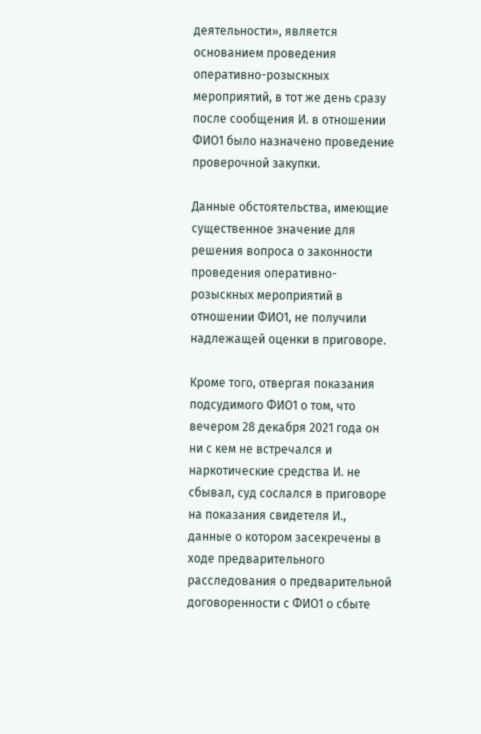деятельности», является основанием проведения оперативно-розыскных мероприятий, в тот же день сразу после сообщения И. в отношении ФИО1 было назначено проведение проверочной закупки.

Данные обстоятельства, имеющие существенное значение для решения вопроса о законности проведения оперативно-розыскных мероприятий в отношении ФИО1, не получили надлежащей оценки в приговоре.

Кроме того, отвергая показания подсудимого ФИО1 о том, что вечером 28 декабря 2021 года он ни с кем не встречался и наркотические средства И. не сбывал, суд сослался в приговоре на показания свидетеля И., данные о котором засекречены в ходе предварительного расследования о предварительной договоренности с ФИО1 о сбыте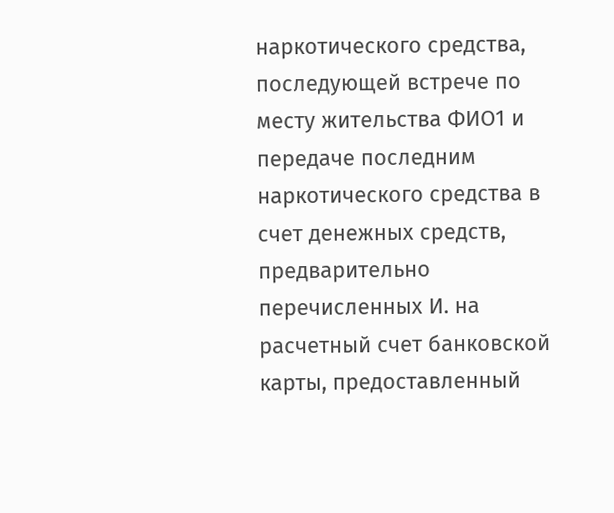наркотического средства, последующей встрече по месту жительства ФИО1 и передаче последним наркотического средства в счет денежных средств, предварительно перечисленных И. на расчетный счет банковской карты, предоставленный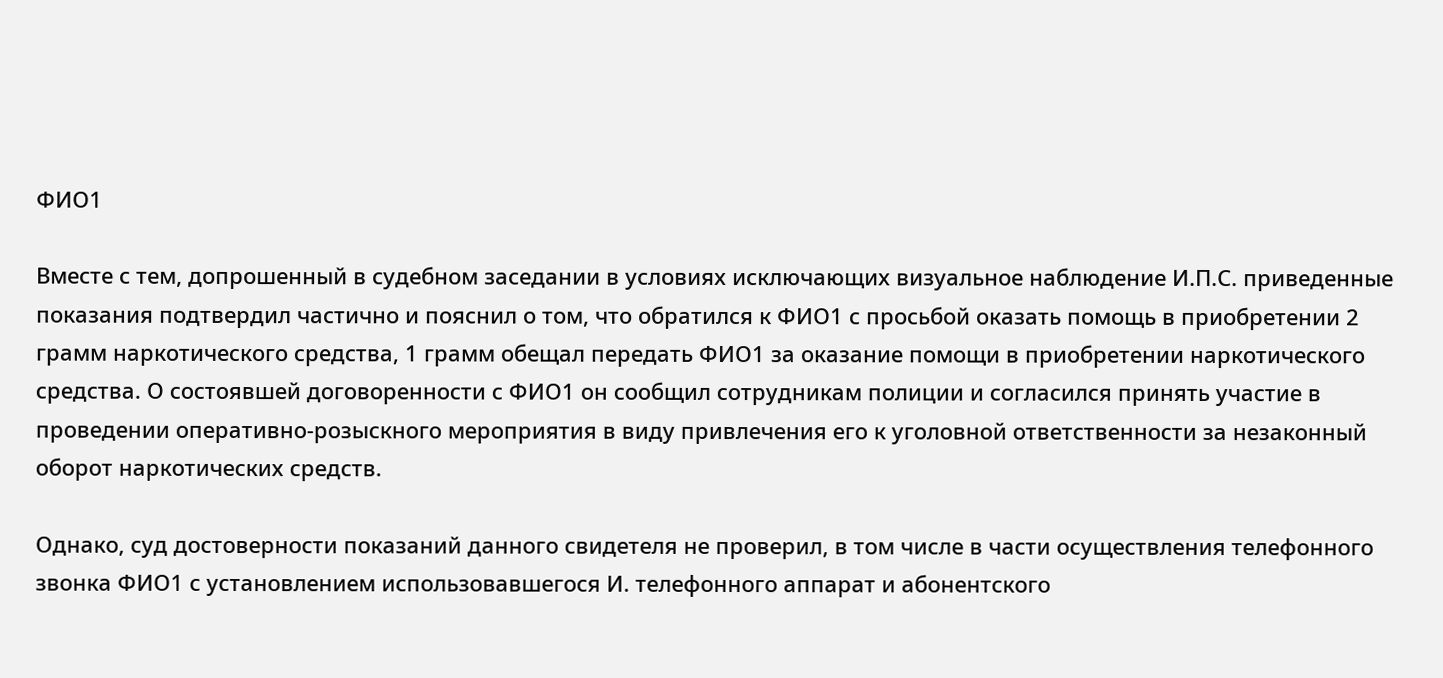ФИО1

Вместе с тем, допрошенный в судебном заседании в условиях исключающих визуальное наблюдение И.П.С. приведенные показания подтвердил частично и пояснил о том, что обратился к ФИО1 с просьбой оказать помощь в приобретении 2 грамм наркотического средства, 1 грамм обещал передать ФИО1 за оказание помощи в приобретении наркотического средства. О состоявшей договоренности с ФИО1 он сообщил сотрудникам полиции и согласился принять участие в проведении оперативно-розыскного мероприятия в виду привлечения его к уголовной ответственности за незаконный оборот наркотических средств.

Однако, суд достоверности показаний данного свидетеля не проверил, в том числе в части осуществления телефонного звонка ФИО1 с установлением использовавшегося И. телефонного аппарат и абонентского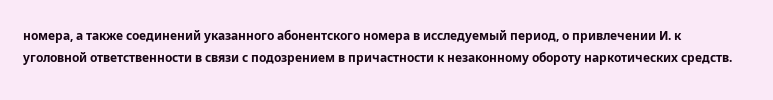номера, а также соединений указанного абонентского номера в исследуемый период, о привлечении И. к уголовной ответственности в связи с подозрением в причастности к незаконному обороту наркотических средств.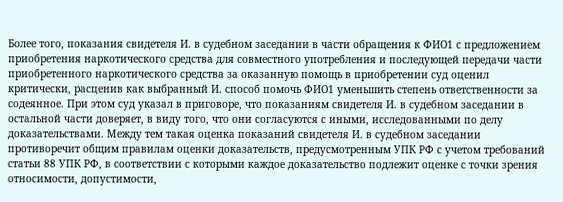Более того, показания свидетеля И. в судебном заседании в части обращения к ФИО1 с предложением приобретения наркотического средства для совместного употребления и последующей передачи части приобретенного наркотического средства за оказанную помощь в приобретении суд оценил критически, расценив как выбранный И. способ помочь ФИО1 уменьшить степень ответственности за содеянное. При этом суд указал в приговоре, что показаниям свидетеля И. в судебном заседании в остальной части доверяет, в виду того, что они согласуются с иными, исследованными по делу доказательствами. Между тем такая оценка показаний свидетеля И. в судебном заседании противоречит общим правилам оценки доказательств, предусмотренным УПК РФ с учетом требований статьи 88 УПК РФ, в соответствии с которыми каждое доказательство подлежит оценке с точки зрения относимости, допустимости,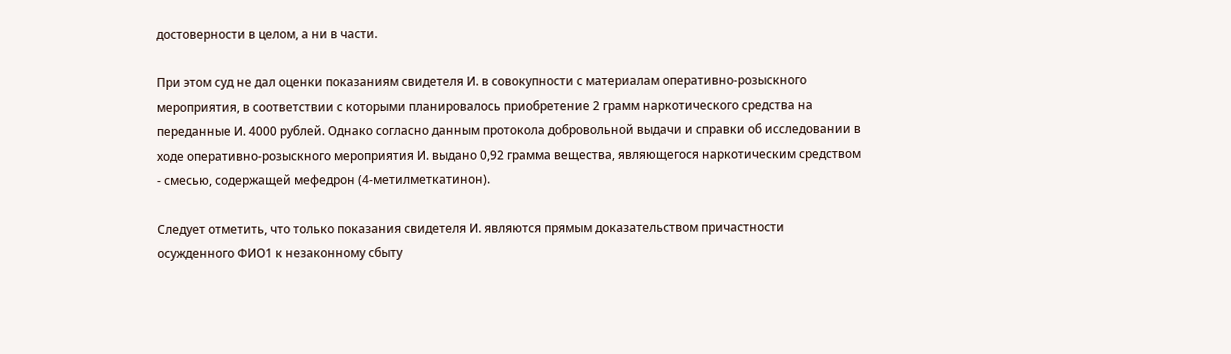достоверности в целом, а ни в части.

При этом суд не дал оценки показаниям свидетеля И. в совокупности с материалам оперативно-розыскного мероприятия, в соответствии с которыми планировалось приобретение 2 грамм наркотического средства на переданные И. 4000 рублей. Однако согласно данным протокола добровольной выдачи и справки об исследовании в ходе оперативно-розыскного мероприятия И. выдано 0,92 грамма вещества, являющегося наркотическим средством - смесью, содержащей мефедрон (4-метилметкатинон).

Следует отметить, что только показания свидетеля И. являются прямым доказательством причастности осужденного ФИО1 к незаконному сбыту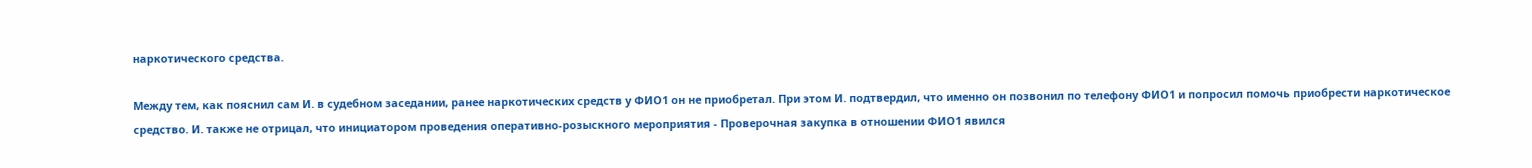наркотического средства.

Между тем, как пояснил сам И. в судебном заседании, ранее наркотических средств у ФИО1 он не приобретал. При этом И. подтвердил, что именно он позвонил по телефону ФИО1 и попросил помочь приобрести наркотическое средство. И. также не отрицал, что инициатором проведения оперативно-розыскного мероприятия - Проверочная закупка в отношении ФИО1 явился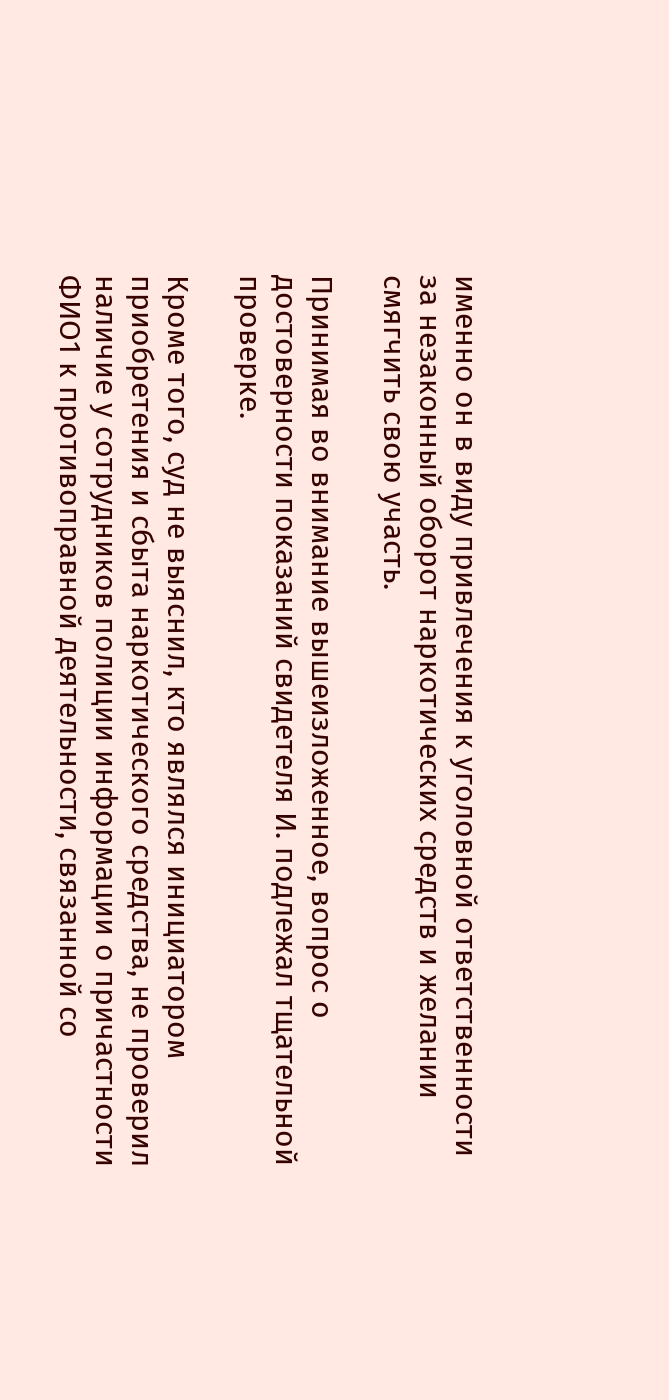именно он в виду привлечения к уголовной ответственности за незаконный оборот наркотических средств и желании смягчить свою участь.

Принимая во внимание вышеизложенное, вопрос о достоверности показаний свидетеля И. подлежал тщательной проверке.

Кроме того, суд не выяснил, кто являлся инициатором приобретения и сбыта наркотического средства, не проверил наличие у сотрудников полиции информации о причастности ФИО1 к противоправной деятельности, связанной со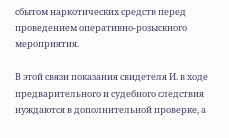сбытом наркотических средств перед проведением оперативно-розыскного мероприятия.

В этой связи показания свидетеля И. в ходе предварительного и судебного следствия нуждаются в дополнительной проверке, а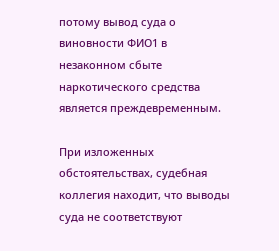потому вывод суда о виновности ФИО1 в незаконном сбыте наркотического средства является преждевременным.

При изложенных обстоятельствах, судебная коллегия находит, что выводы суда не соответствуют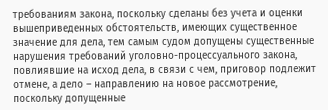требованиям закона, поскольку сделаны без учета и оценки вышеприведенных обстоятельств, имеющих существенное значение для дела, тем самым судом допущены существенные нарушения требований уголовно-процессуального закона, повлиявшие на исход дела, в связи с чем, приговор подлежит отмене, а дело – направлению на новое рассмотрение, поскольку допущенные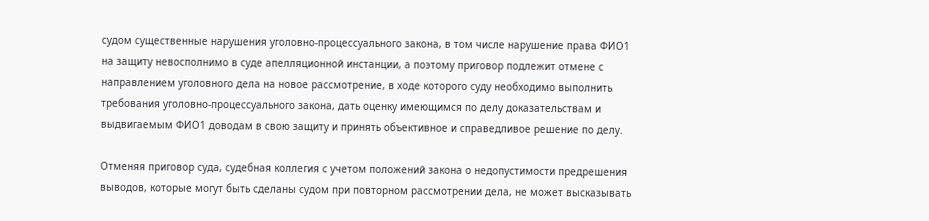судом существенные нарушения уголовно-процессуального закона, в том числе нарушение права ФИО1 на защиту невосполнимо в суде апелляционной инстанции, а поэтому приговор подлежит отмене с направлением уголовного дела на новое рассмотрение, в ходе которого суду необходимо выполнить требования уголовно-процессуального закона, дать оценку имеющимся по делу доказательствам и выдвигаемым ФИО1 доводам в свою защиту и принять объективное и справедливое решение по делу.

Отменяя приговор суда, судебная коллегия с учетом положений закона о недопустимости предрешения выводов, которые могут быть сделаны судом при повторном рассмотрении дела, не может высказывать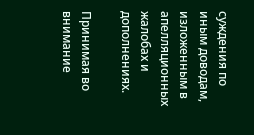суждения по иным доводам, изложенным в апелляционных жалобах и дополнениях.

Принимая во внимание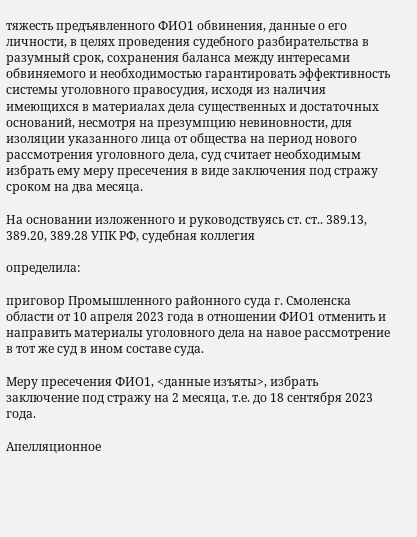тяжесть предъявленного ФИО1 обвинения, данные о его личности, в целях проведения судебного разбирательства в разумный срок, сохранения баланса между интересами обвиняемого и необходимостью гарантировать эффективность системы уголовного правосудия, исходя из наличия имеющихся в материалах дела существенных и достаточных оснований, несмотря на презумпцию невиновности, для изоляции указанного лица от общества на период нового рассмотрения уголовного дела, суд считает необходимым избрать ему меру пресечения в виде заключения под стражу сроком на два месяца.

На основании изложенного и руководствуясь ст. ст.. 389.13, 389.20, 389.28 УПК РФ, судебная коллегия

определила:

приговор Промышленного районного суда г. Смоленска области от 10 апреля 2023 года в отношении ФИО1 отменить и направить материалы уголовного дела на навое рассмотрение в тот же суд в ином составе суда.

Меру пресечения ФИО1, <данные изъяты>, избрать заключение под стражу на 2 месяца, т.е. до 18 сентября 2023 года.

Апелляционное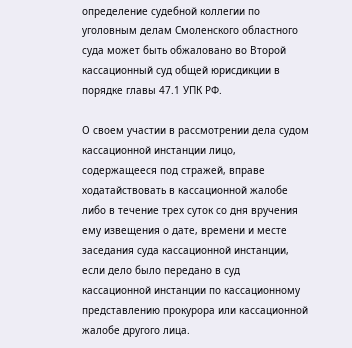определение судебной коллегии по уголовным делам Смоленского областного суда может быть обжаловано во Второй кассационный суд общей юрисдикции в порядке главы 47.1 УПК РФ.

О своем участии в рассмотрении дела судом кассационной инстанции лицо, содержащееся под стражей, вправе ходатайствовать в кассационной жалобе либо в течение трех суток со дня вручения ему извещения о дате, времени и месте заседания суда кассационной инстанции, если дело было передано в суд кассационной инстанции по кассационному представлению прокурора или кассационной жалобе другого лица.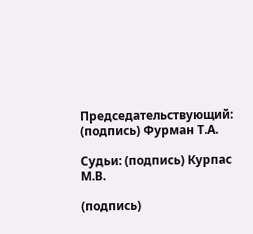Председательствующий: (подпись) Фурман Т.А.

Судьи: (подпись) Курпас М.В.

(подпись)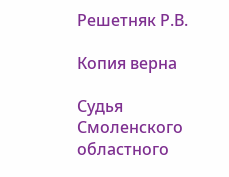Решетняк Р.В.

Копия верна

Судья Смоленского областного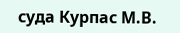суда Курпас М.В.